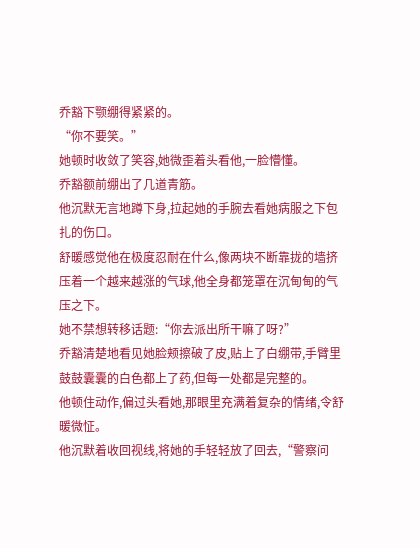乔豁下颚绷得紧紧的。
“你不要笑。”
她顿时收敛了笑容,她微歪着头看他,一脸懵懂。
乔豁额前绷出了几道青筋。
他沉默无言地蹲下身,拉起她的手腕去看她病服之下包扎的伤口。
舒暖感觉他在极度忍耐在什么,像两块不断靠拢的墙挤压着一个越来越涨的气球,他全身都笼罩在沉甸甸的气压之下。
她不禁想转移话题:“你去派出所干嘛了呀?”
乔豁清楚地看见她脸颊擦破了皮,贴上了白绷带,手臂里鼓鼓囊囊的白色都上了药,但每一处都是完整的。
他顿住动作,偏过头看她,那眼里充满着复杂的情绪,令舒暖微怔。
他沉默着收回视线,将她的手轻轻放了回去,“警察问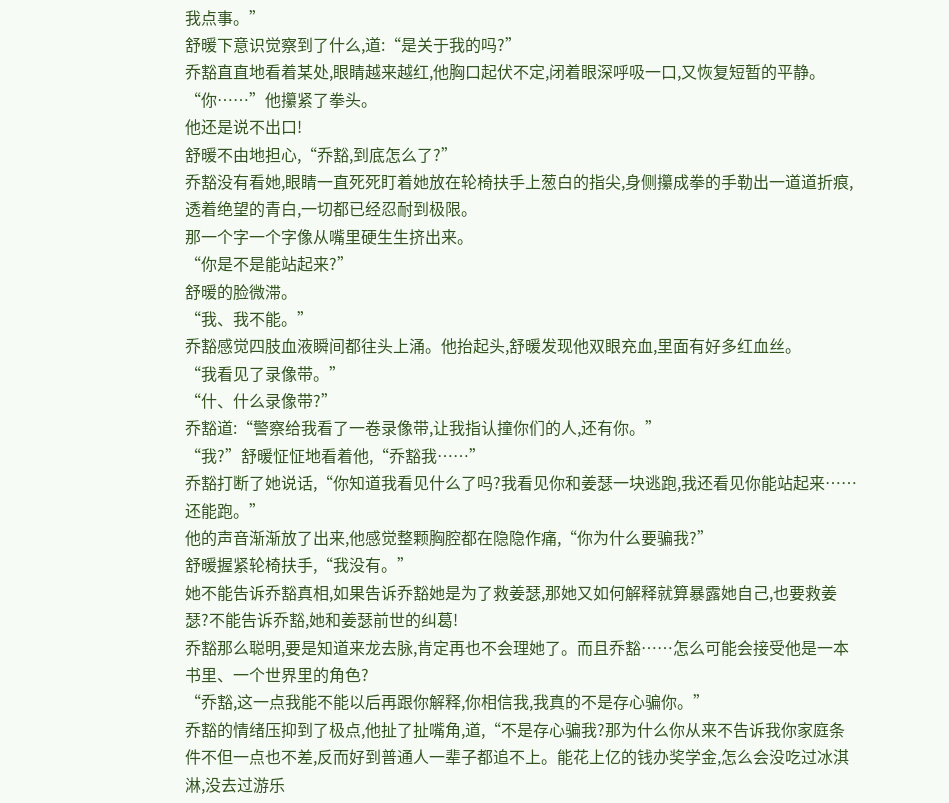我点事。”
舒暖下意识觉察到了什么,道:“是关于我的吗?”
乔豁直直地看着某处,眼睛越来越红,他胸口起伏不定,闭着眼深呼吸一口,又恢复短暂的平静。
“你……”他攥紧了拳头。
他还是说不出口!
舒暖不由地担心,“乔豁,到底怎么了?”
乔豁没有看她,眼睛一直死死盯着她放在轮椅扶手上葱白的指尖,身侧攥成拳的手勒出一道道折痕,透着绝望的青白,一切都已经忍耐到极限。
那一个字一个字像从嘴里硬生生挤出来。
“你是不是能站起来?”
舒暖的脸微滞。
“我、我不能。”
乔豁感觉四肢血液瞬间都往头上涌。他抬起头,舒暖发现他双眼充血,里面有好多红血丝。
“我看见了录像带。”
“什、什么录像带?”
乔豁道:“警察给我看了一卷录像带,让我指认撞你们的人,还有你。”
“我?”舒暖怔怔地看着他,“乔豁我……”
乔豁打断了她说话,“你知道我看见什么了吗?我看见你和姜瑟一块逃跑,我还看见你能站起来……还能跑。”
他的声音渐渐放了出来,他感觉整颗胸腔都在隐隐作痛,“你为什么要骗我?”
舒暖握紧轮椅扶手,“我没有。”
她不能告诉乔豁真相,如果告诉乔豁她是为了救姜瑟,那她又如何解释就算暴露她自己,也要救姜瑟?不能告诉乔豁,她和姜瑟前世的纠葛!
乔豁那么聪明,要是知道来龙去脉,肯定再也不会理她了。而且乔豁……怎么可能会接受他是一本书里、一个世界里的角色?
“乔豁,这一点我能不能以后再跟你解释,你相信我,我真的不是存心骗你。”
乔豁的情绪压抑到了极点,他扯了扯嘴角,道,“不是存心骗我?那为什么你从来不告诉我你家庭条件不但一点也不差,反而好到普通人一辈子都追不上。能花上亿的钱办奖学金,怎么会没吃过冰淇淋,没去过游乐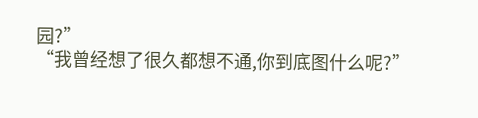园?”
“我曾经想了很久都想不通,你到底图什么呢?”